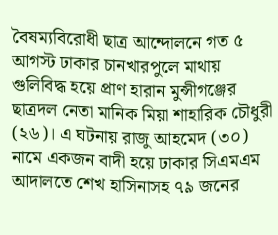বৈষম্যবিরোধী ছাত্র আন্দোলনে গত ৫ আগস্ট ঢাকার চানখারপুলে মাথায় গুলিবিদ্ধ হয়ে প্রাণ হারান মুন্সীগঞ্জের ছাত্রদল নেতা মানিক মিয়া শাহারিক চৌধুরী (২৬)। এ ঘটনায় রাজু আহমেদ (৩০) নামে একজন বাদী হয়ে ঢাকার সিএমএম আদালতে শেখ হাসিনাসহ ৭৯ জনের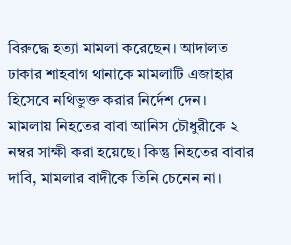বিরুদ্ধে হত্যা মামলা করেছেন। আদালত ঢাকার শাহবাগ থানাকে মামলাটি এজাহার হিসেবে নথিভুক্ত করার নির্দেশ দেন।
মামলায় নিহতের বাবা আনিস চৌধুরীকে ২ নম্বর সাক্ষী করা হয়েছে। কিন্তু নিহতের বাবার দাবি, মামলার বাদীকে তিনি চেনেন না।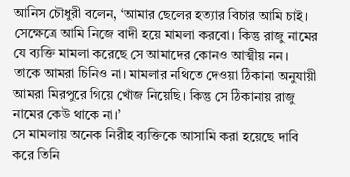আনিস চৌধুরী বলেন, ‘আমার ছেলের হত্যার বিচার আমি চাই। সেক্ষেত্রে আমি নিজে বাদী হয়ে মামলা করবো। কিন্তু রাজু নামের যে ব্যক্তি মামলা করেছে সে আমাদের কোনও আত্মীয় নন। তাকে আমরা চিনিও না। মামলার নথিতে দেওয়া ঠিকানা অনুযায়ী আমরা মিরপুরে গিয়ে খোঁজ নিয়েছি। কিন্তু সে ঠিকানায় রাজু নামের কেউ থাকে না।’
সে মামলায় অনেক নিরীহ ব্যক্তিকে আসামি করা হয়েছে দাবি করে তিনি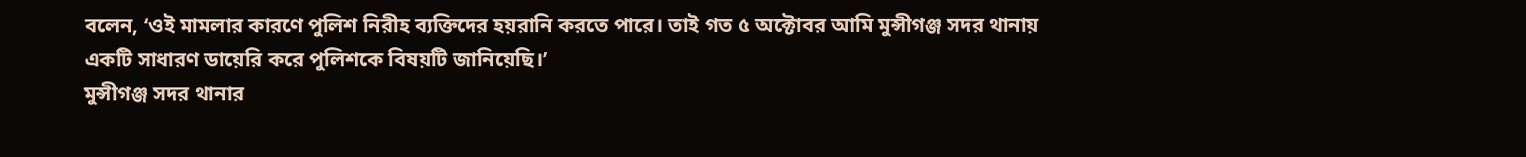বলেন, ‘ওই মামলার কারণে পুলিশ নিরীহ ব্যক্তিদের হয়রানি করতে পারে। তাই গত ৫ অক্টোবর আমি মুন্সীগঞ্জ সদর থানায় একটি সাধারণ ডায়েরি করে পুলিশকে বিষয়টি জানিয়েছি।’
মুন্সীগঞ্জ সদর থানার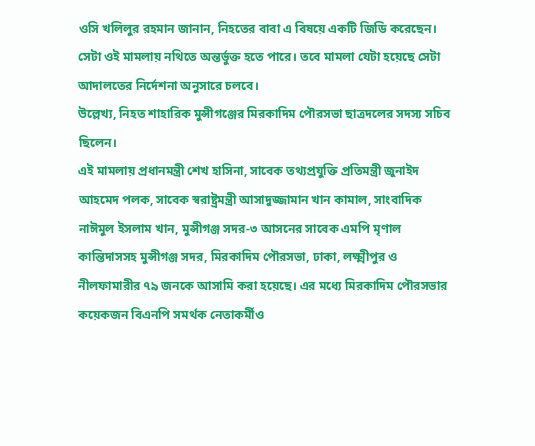ওসি খলিলুর রহমান জানান, নিহতের বাবা এ বিষয়ে একটি জিডি করেছেন। সেটা ওই মামলায় নথিতে অন্তর্ভুক্ত হতে পারে। তবে মামলা যেটা হয়েছে সেটা আদালতের নির্দেশনা অনুসারে চলবে।
উল্লেখ্য, নিহত শাহারিক মুন্সীগঞ্জের মিরকাদিম পৌরসভা ছাত্রদলের সদস্য সচিব ছিলেন।
এই মামলায় প্রধানমন্ত্রী শেখ হাসিনা, সাবেক তথ্যপ্রযুক্তি প্রতিমন্ত্রী জুনাইদ আহমেদ পলক, সাবেক স্বরাষ্ট্রমন্ত্রী আসাদুজ্জামান খান কামাল, সাংবাদিক নাঈমুল ইসলাম খান, মুন্সীগঞ্জ সদর-৩ আসনের সাবেক এমপি মৃণাল কান্তিদাসসহ মুন্সীগঞ্জ সদর, মিরকাদিম পৌরসভা, ঢাকা, লক্ষ্মীপুর ও নীলফামারীর ৭৯ জনকে আসামি করা হয়েছে। এর মধ্যে মিরকাদিম পৌরসভার কয়েকজন বিএনপি সমর্থক নেতাকর্মীও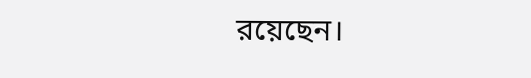রয়েছেন।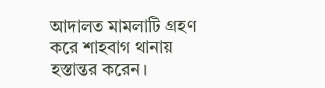আদালত মামলাটি গ্রহণ করে শাহবাগ থানায় হস্তান্তর করেন।